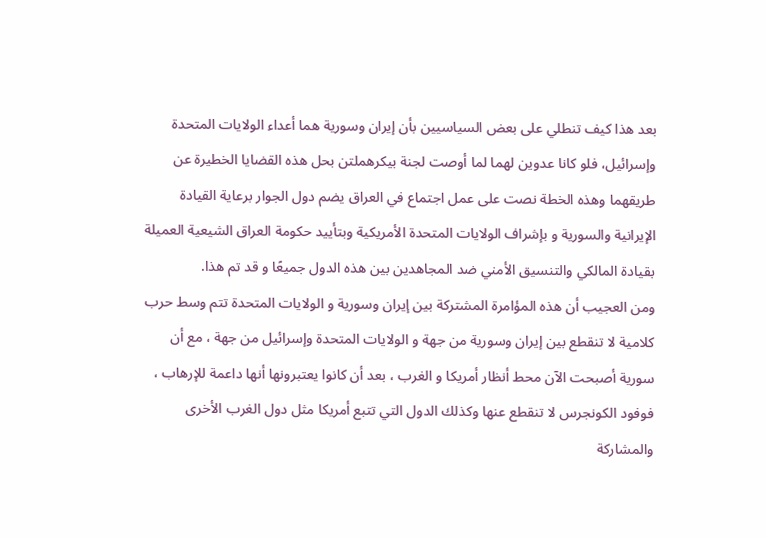بعد هذا كيف تنطلي على بعض السياسيين بأن إيران وسورية هما أعداء الولايات المتحدة وإسرائيل، فلو كانا عدوين لهما لما أوصت لجنة بيكرهملتن بحل هذه القضايا الخطيرة عن طريقهما وهذه الخطة نصت على عمل اجتماع في العراق يضم دول الجوار برعاية القيادة الإيرانية والسورية و بإشراف الولايات المتحدة الأمريكية وبتأييد حكومة العراق الشيعية العميلة بقيادة المالكي والتنسيق الأمني ضد المجاهدين بين هذه الدول جميعًا و قد تم هذا.
ومن العجيب أن هذه المؤامرة المشتركة بين إيران وسورية و الولايات المتحدة تتم وسط حرب كلامية لا تنقطع بين إيران وسورية من جهة و الولايات المتحدة وإسرائيل من جهة ، مع أن سورية أصبحت الآن محط أنظار أمريكا و الغرب ، بعد أن كانوا يعتبرونها أنها داعمة للإرهاب ، فوفود الكونجرس لا تنقطع عنها وكذلك الدول التي تتبع أمريكا مثل دول الغرب الأخرى والمشاركة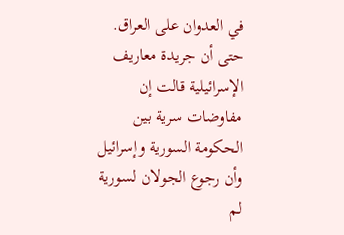في العدوان على العراق. حتى أن جريدة معاريف الإسرائيلية قالت إن مفاوضات سرية بين الحكومة السورية وإسرائيل وأن رجوع الجولان لسورية لم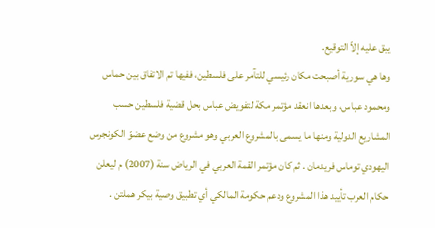يبق عليه إلاّ التوقيع.
وها هي سورية أصبحت مكان رئيسي للتآمر على فلسطين، ففيها تم الاتفاق بين حماس ومحمود عباس، وبعدها انعقد مؤتمر مكة لتفويض عباس بحل قضية فلسطين حسب المشاريع الدولية ومنها ما يسمى بالمشروع العربي وهو مشروع من وضع عضوّ الكونجرس اليهودي توماس فريدمان . ثم كان مؤتمر القمة العربي في الرياض سنة (2007) م ليعلن حكام العرب تأييد هذا المشروع ودعم حكومة المالكي أي تطبيق وصية بيكر هملتن .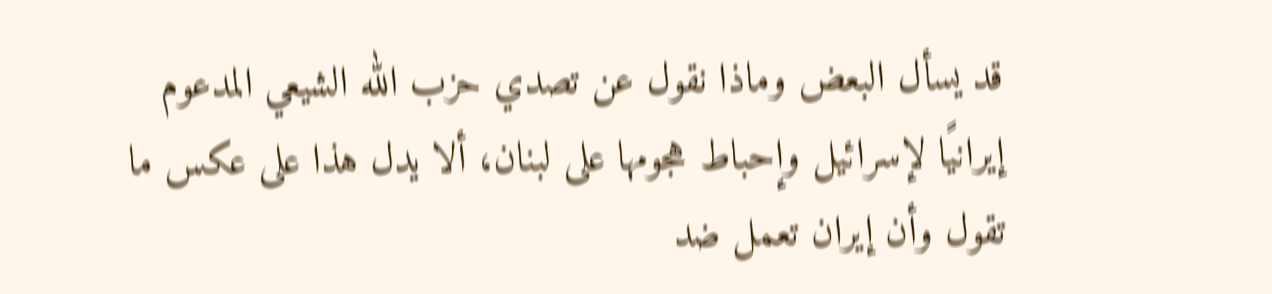قد يسأل البعض وماذا نقول عن تصدي حزب الله الشيعي المدعوم إيرانيًا لإسرائيل وإحباط هجومها على لبنان، ألا يدل هذا على عكس ما تقول وأن إيران تعمل ضد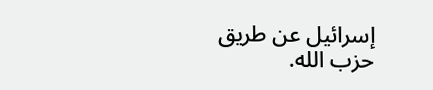إسرائيل عن طريق حزب الله.